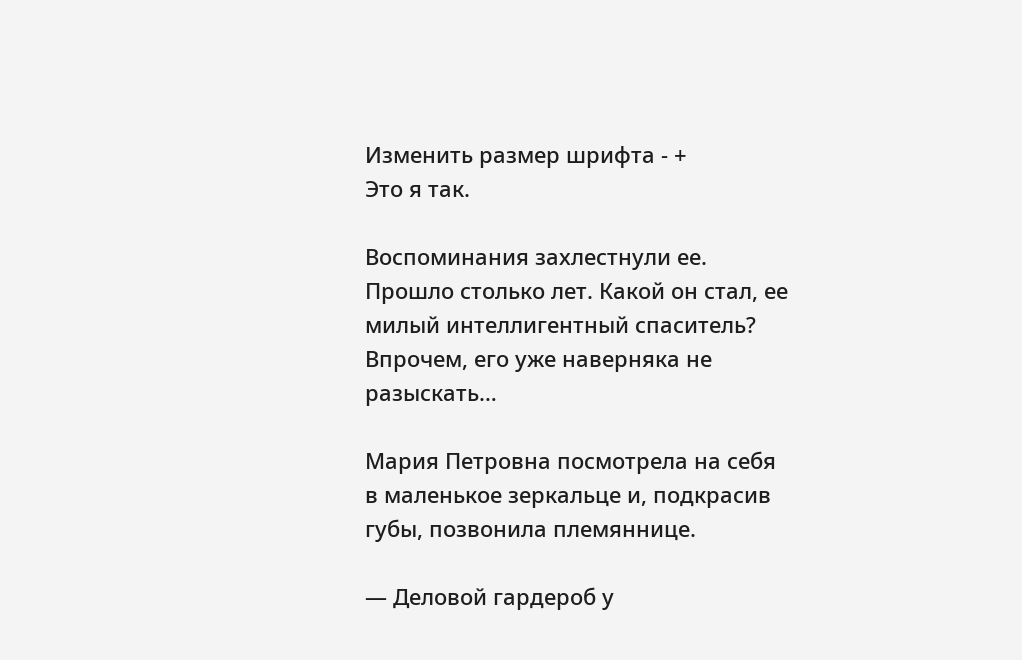Изменить размер шрифта - +
Это я так.

Воспоминания захлестнули ее. Прошло столько лет. Какой он стал, ее милый интеллигентный спаситель? Впрочем, его уже наверняка не разыскать…

Мария Петровна посмотрела на себя в маленькое зеркальце и, подкрасив губы, позвонила племяннице.

— Деловой гардероб у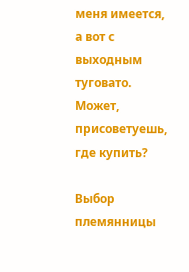меня имеется, а вот с выходным туговато. Может, присоветуешь, где купить?

Выбор племянницы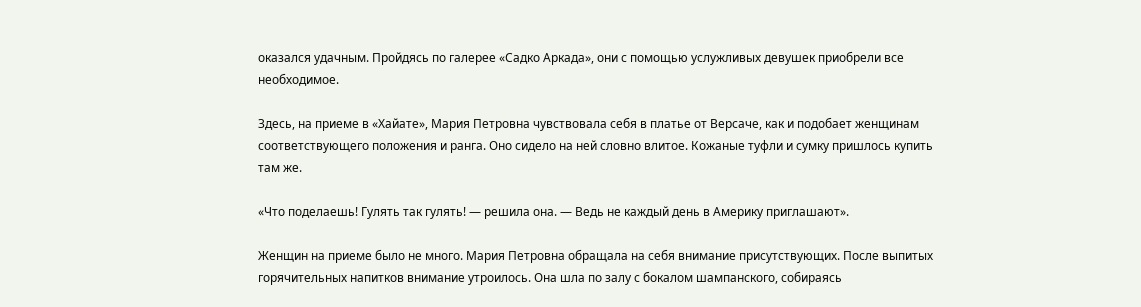оказался удачным. Пройдясь по галерее «Садко Аркада», они с помощью услужливых девушек приобрели все необходимое.

Здесь, на приеме в «Хайате», Мария Петровна чувствовала себя в платье от Версаче, как и подобает женщинам соответствующего положения и ранга. Оно сидело на ней словно влитое. Кожаные туфли и сумку пришлось купить там же.

«Что поделаешь! Гулять так гулять! — решила она. — Ведь не каждый день в Америку приглашают».

Женщин на приеме было не много. Мария Петровна обращала на себя внимание присутствующих. После выпитых горячительных напитков внимание утроилось. Она шла по залу с бокалом шампанского, собираясь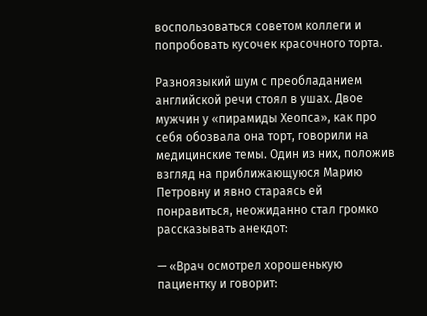воспользоваться советом коллеги и попробовать кусочек красочного торта.

Разноязыкий шум с преобладанием английской речи стоял в ушах. Двое мужчин у «пирамиды Хеопса», как про себя обозвала она торт, говорили на медицинские темы. Один из них, положив взгляд на приближающуюся Марию Петровну и явно стараясь ей понравиться, неожиданно стал громко рассказывать анекдот:

— «Врач осмотрел хорошенькую пациентку и говорит: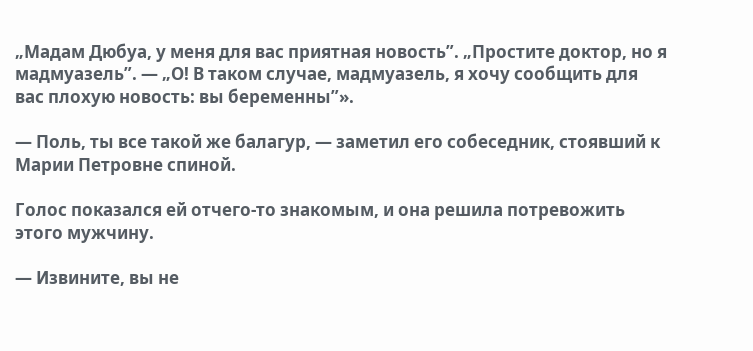„Мадам Дюбуа, у меня для вас приятная новость”. „Простите доктор, но я мадмуазель”. — „О! В таком случае, мадмуазель, я хочу сообщить для вас плохую новость: вы беременны”».

— Поль, ты все такой же балагур, — заметил его собеседник, стоявший к Марии Петровне спиной.

Голос показался ей отчего-то знакомым, и она решила потревожить этого мужчину.

— Извините, вы не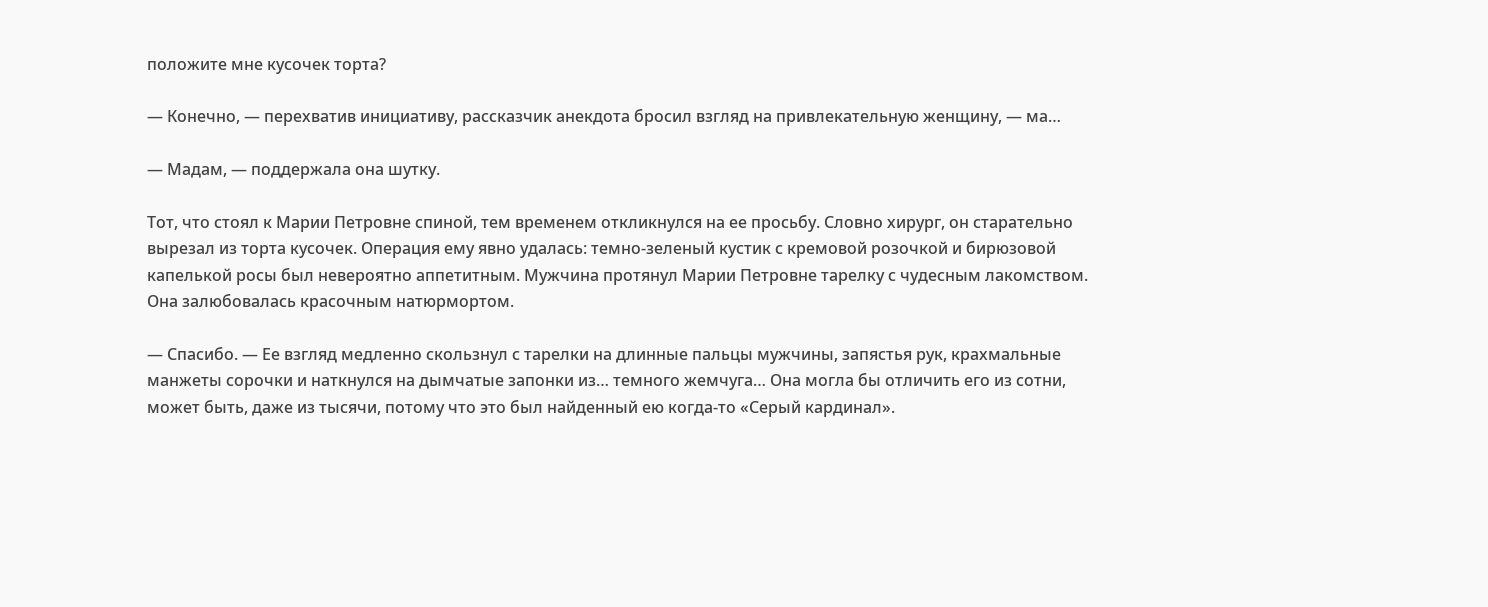положите мне кусочек торта?

— Конечно, — перехватив инициативу, рассказчик анекдота бросил взгляд на привлекательную женщину, — ма…

— Мадам, — поддержала она шутку.

Тот, что стоял к Марии Петровне спиной, тем временем откликнулся на ее просьбу. Словно хирург, он старательно вырезал из торта кусочек. Операция ему явно удалась: темно-зеленый кустик с кремовой розочкой и бирюзовой капелькой росы был невероятно аппетитным. Мужчина протянул Марии Петровне тарелку с чудесным лакомством. Она залюбовалась красочным натюрмортом.

— Спасибо. — Ее взгляд медленно скользнул с тарелки на длинные пальцы мужчины, запястья рук, крахмальные манжеты сорочки и наткнулся на дымчатые запонки из… темного жемчуга… Она могла бы отличить его из сотни, может быть, даже из тысячи, потому что это был найденный ею когда-то «Серый кардинал».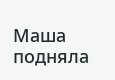Маша подняла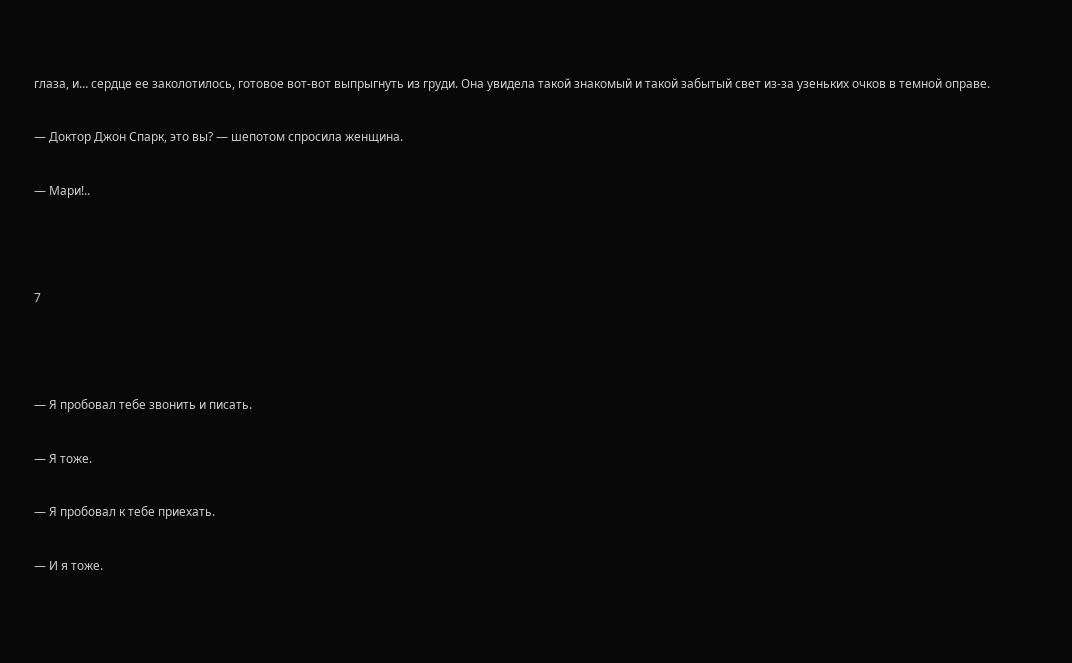глаза, и… сердце ее заколотилось, готовое вот-вот выпрыгнуть из груди. Она увидела такой знакомый и такой забытый свет из-за узеньких очков в темной оправе.

— Доктор Джон Спарк, это вы? — шепотом спросила женщина.

— Мари!..



7



— Я пробовал тебе звонить и писать.

— Я тоже.

— Я пробовал к тебе приехать.

— И я тоже.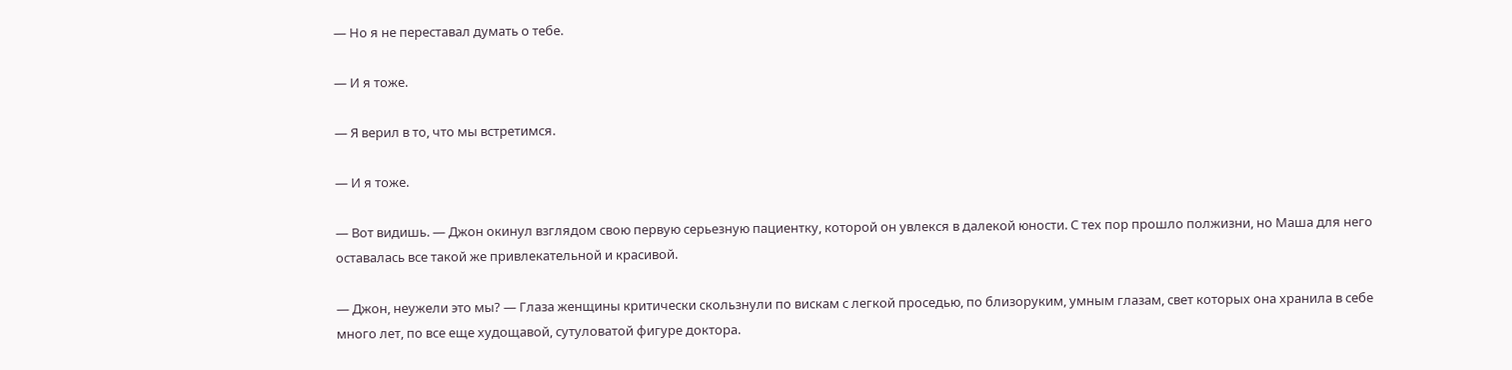— Но я не переставал думать о тебе.

— И я тоже.

— Я верил в то, что мы встретимся.

— И я тоже.

— Вот видишь. — Джон окинул взглядом свою первую серьезную пациентку, которой он увлекся в далекой юности. С тех пор прошло полжизни, но Маша для него оставалась все такой же привлекательной и красивой.

— Джон, неужели это мы? — Глаза женщины критически скользнули по вискам с легкой проседью, по близоруким, умным глазам, свет которых она хранила в себе много лет, по все еще худощавой, сутуловатой фигуре доктора.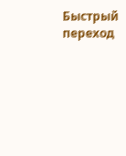Быстрый переход